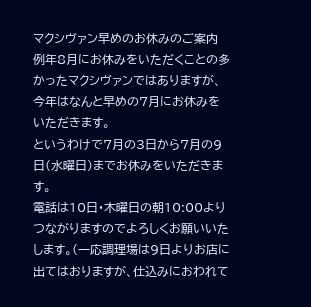マクシヴァン早めのお休みのご案内
例年8月にお休みをいただくことの多かったマクシヴァンではありますが、今年はなんと早めの7月にお休みをいただきます。
というわけで7月の3日から7月の9日(水曜日)までお休みをいただきます。
電話は10日・木曜日の朝10:00よりつながりますのでよろしくお願いいたします。(一応調理場は9日よりお店に出てはおりますが、仕込みにおわれて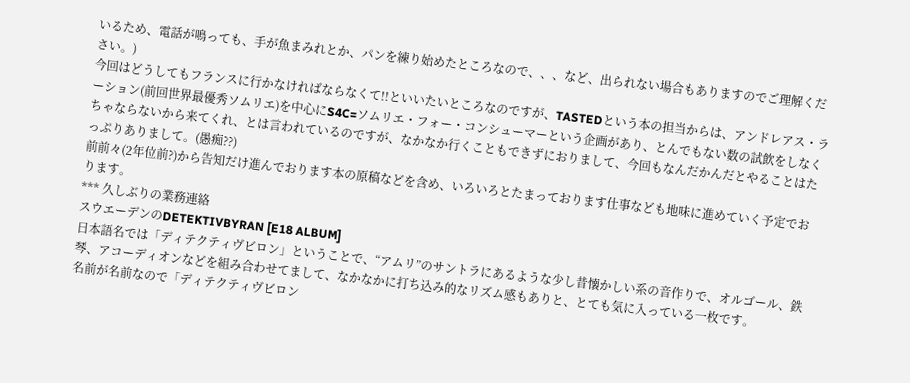いるため、電話が鳴っても、手が魚まみれとか、パンを練り始めたところなので、、、など、出られない場合もありますのでご理解ください。)
今回はどうしてもフランスに行かなければならなくて!!といいたいところなのですが、TASTEDという本の担当からは、アンドレアス・ラーション(前回世界最優秀ソムリエ)を中心にS4C=ソムリエ・フォー・コンシューマーという企画があり、とんでもない数の試飲をしなくちゃならないから来てくれ、とは言われているのですが、なかなか行くこともできずにおりまして、今回もなんだかんだとやることはたっぷりありまして。(愚痴??)
前前々(2年位前?)から告知だけ進んでおります本の原稿などを含め、いろいろとたまっております仕事なども地味に進めていく予定でおります。
*** 久しぶりの業務連絡
スウエーデンのDETEKTIVBYRAN [E18 ALBUM]
日本語名では「ディテクティヴビロン」ということで、“アムリ”のサントラにあるような少し昔懐かしい系の音作りで、オルゴール、鉄琴、アコーディオンなどを組み合わせてまして、なかなかに打ち込み的なリズム感もありと、とても気に入っている一枚です。
名前が名前なので「ディテクティヴビロン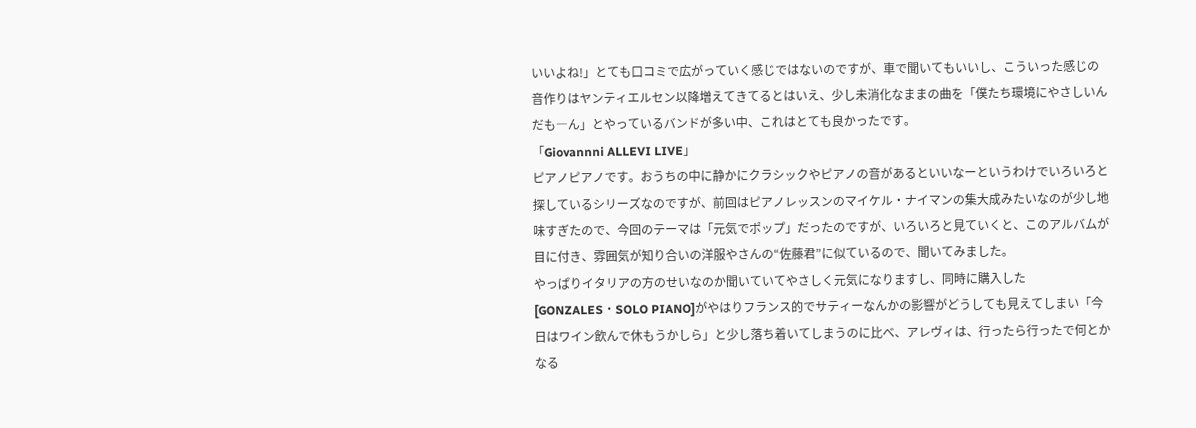いいよね!」とても口コミで広がっていく感じではないのですが、車で聞いてもいいし、こういった感じの音作りはヤンティエルセン以降増えてきてるとはいえ、少し未消化なままの曲を「僕たち環境にやさしいんだも―ん」とやっているバンドが多い中、これはとても良かったです。
「Giovannni ALLEVI LIVE」
ピアノピアノです。おうちの中に静かにクラシックやピアノの音があるといいなーというわけでいろいろと探しているシリーズなのですが、前回はピアノレッスンのマイケル・ナイマンの集大成みたいなのが少し地味すぎたので、今回のテーマは「元気でポップ」だったのですが、いろいろと見ていくと、このアルバムが目に付き、雰囲気が知り合いの洋服やさんの“佐藤君”に似ているので、聞いてみました。
やっぱりイタリアの方のせいなのか聞いていてやさしく元気になりますし、同時に購入した[GONZALES・SOLO PIANO]がやはりフランス的でサティーなんかの影響がどうしても見えてしまい「今日はワイン飲んで休もうかしら」と少し落ち着いてしまうのに比べ、アレヴィは、行ったら行ったで何とかなる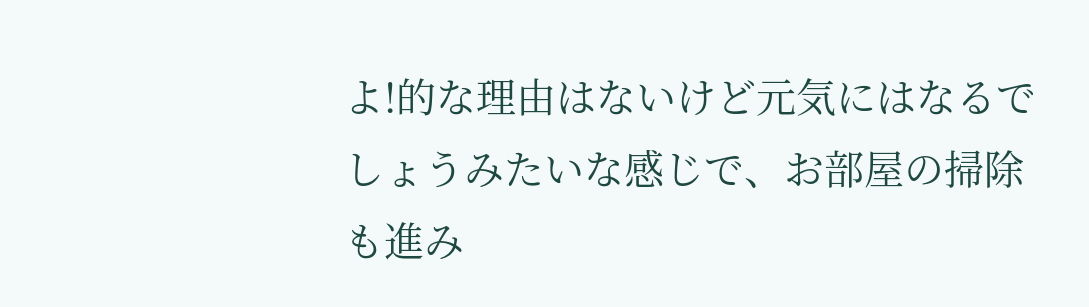よ!的な理由はないけど元気にはなるでしょうみたいな感じで、お部屋の掃除も進み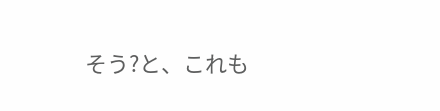そう?と、これも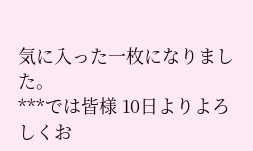気に入った一枚になりました。
***では皆様 10日よりよろしくお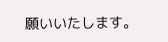願いいたします。